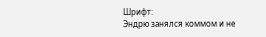Шрифт:
Эндрю занялся коммом и не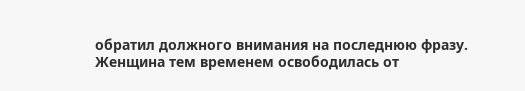обратил должного внимания на последнюю фразу.
Женщина тем временем освободилась от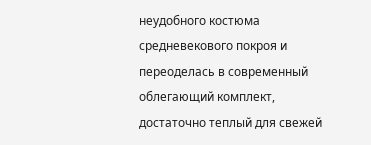неудобного костюма средневекового покроя и переоделась в современный облегающий комплект, достаточно теплый для свежей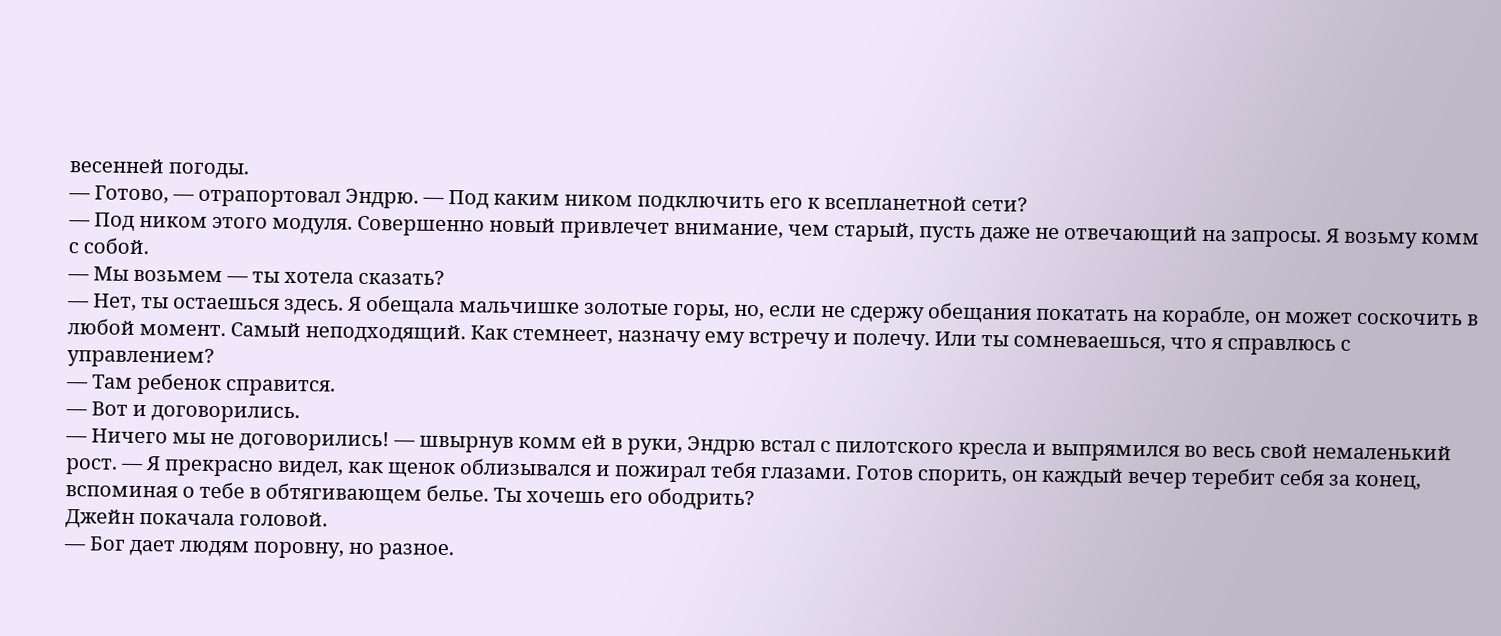весенней погоды.
— Готово, — отрапортовал Эндрю. — Под каким ником подключить его к всепланетной сети?
— Под ником этого модуля. Совершенно новый привлечет внимание, чем старый, пусть даже не отвечающий на запросы. Я возьму комм с собой.
— Мы возьмем — ты хотела сказать?
— Нет, ты остаешься здесь. Я обещала мальчишке золотые горы, но, если не сдержу обещания покатать на корабле, он может соскочить в любой момент. Самый неподходящий. Как стемнеет, назначу ему встречу и полечу. Или ты сомневаешься, что я справлюсь с управлением?
— Там ребенок справится.
— Вот и договорились.
— Ничего мы не договорились! — швырнув комм ей в руки, Эндрю встал с пилотского кресла и выпрямился во весь свой немаленький рост. — Я прекрасно видел, как щенок облизывался и пожирал тебя глазами. Готов спорить, он каждый вечер теребит себя за конец, вспоминая о тебе в обтягивающем белье. Ты хочешь его ободрить?
Джейн покачала головой.
— Бог дает людям поровну, но разное.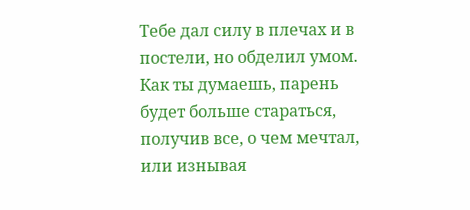Тебе дал силу в плечах и в постели, но обделил умом. Как ты думаешь, парень будет больше стараться, получив все, о чем мечтал, или изнывая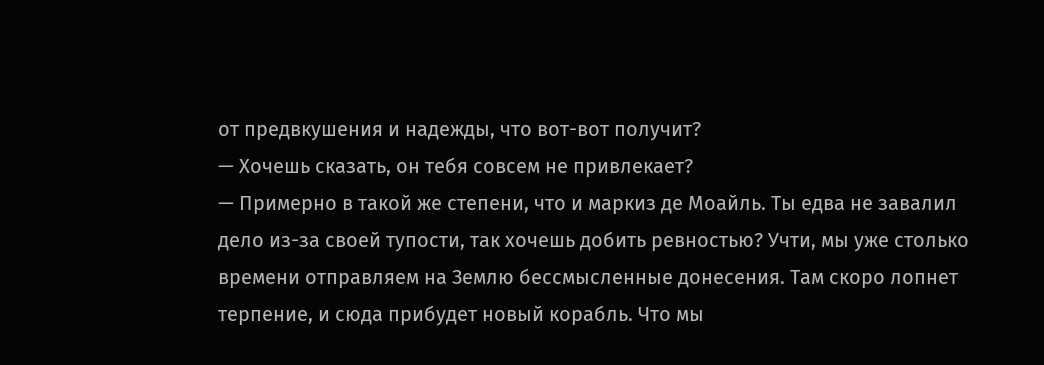от предвкушения и надежды, что вот-вот получит?
— Хочешь сказать, он тебя совсем не привлекает?
— Примерно в такой же степени, что и маркиз де Моайль. Ты едва не завалил дело из-за своей тупости, так хочешь добить ревностью? Учти, мы уже столько времени отправляем на Землю бессмысленные донесения. Там скоро лопнет терпение, и сюда прибудет новый корабль. Что мы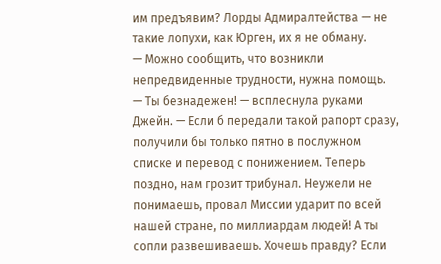им предъявим? Лорды Адмиралтейства — не такие лопухи, как Юрген, их я не обману.
— Можно сообщить, что возникли непредвиденные трудности, нужна помощь.
— Ты безнадежен! — всплеснула руками Джейн. — Если б передали такой рапорт сразу, получили бы только пятно в послужном списке и перевод с понижением. Теперь поздно, нам грозит трибунал. Неужели не понимаешь, провал Миссии ударит по всей нашей стране, по миллиардам людей! А ты сопли развешиваешь. Хочешь правду? Если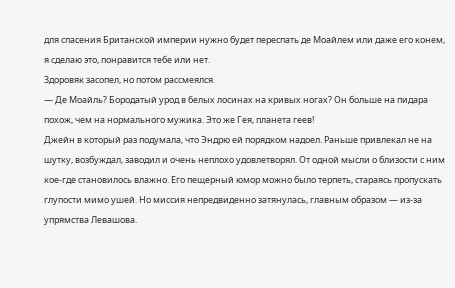для спасения Британской империи нужно будет переспать де Моайлем или даже его конем, я сделаю это, понравится тебе или нет.
Здоровяк засопел, но потом рассмеялся.
— Де Моайль? Бородатый урод в белых лосинах на кривых ногах? Он больше на пидара похож, чем на нормального мужика. Это же Гея, планета геев!
Джейн в который раз подумала, что Эндрю ей порядком надоел. Раньше привлекал не на шутку, возбуждал, заводил и очень неплохо удовлетворял. От одной мысли о близости с ним кое-где становилось влажно. Его пещерный юмор можно было терпеть, стараясь пропускать глупости мимо ушей. Но миссия непредвиденно затянулась, главным образом — из-за упрямства Левашова.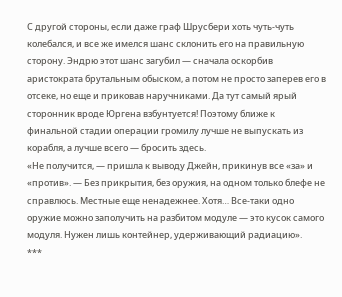С другой стороны, если даже граф Шрусбери хоть чуть-чуть колебался, и все же имелся шанс склонить его на правильную сторону. Эндрю этот шанс загубил — сначала оскорбив аристократа брутальным обыском, а потом не просто заперев его в отсеке, но еще и приковав наручниками. Да тут самый ярый сторонник вроде Юргена взбунтуется! Поэтому ближе к финальной стадии операции громилу лучше не выпускать из корабля, а лучше всего — бросить здесь.
«Не получится, — пришла к выводу Джейн, прикинув все «за» и «против». — Без прикрытия, без оружия, на одном только блефе не справлюсь. Местные еще ненадежнее. Хотя… Все-таки одно оружие можно заполучить на разбитом модуле — это кусок самого модуля. Нужен лишь контейнер, удерживающий радиацию».
***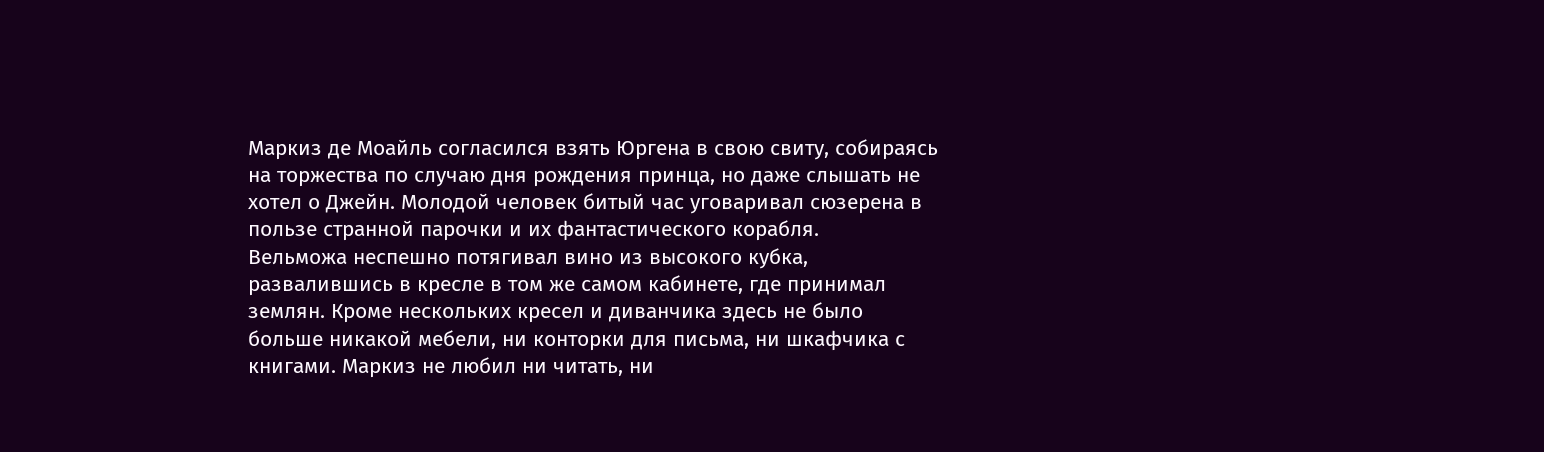Маркиз де Моайль согласился взять Юргена в свою свиту, собираясь на торжества по случаю дня рождения принца, но даже слышать не хотел о Джейн. Молодой человек битый час уговаривал сюзерена в пользе странной парочки и их фантастического корабля.
Вельможа неспешно потягивал вино из высокого кубка, развалившись в кресле в том же самом кабинете, где принимал землян. Кроме нескольких кресел и диванчика здесь не было больше никакой мебели, ни конторки для письма, ни шкафчика с книгами. Маркиз не любил ни читать, ни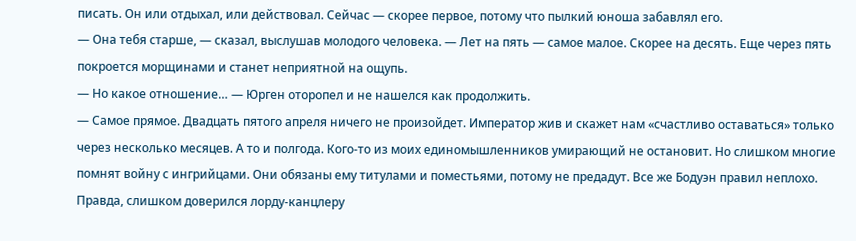писать. Он или отдыхал, или действовал. Сейчас — скорее первое, потому что пылкий юноша забавлял его.
— Она тебя старше, — сказал, выслушав молодого человека. — Лет на пять — самое малое. Скорее на десять. Еще через пять покроется морщинами и станет неприятной на ощупь.
— Но какое отношение… — Юрген оторопел и не нашелся как продолжить.
— Самое прямое. Двадцать пятого апреля ничего не произойдет. Император жив и скажет нам «счастливо оставаться» только через несколько месяцев. А то и полгода. Кого-то из моих единомышленников умирающий не остановит. Но слишком многие помнят войну с ингрийцами. Они обязаны ему титулами и поместьями, потому не предадут. Все же Бодуэн правил неплохо. Правда, слишком доверился лорду-канцлеру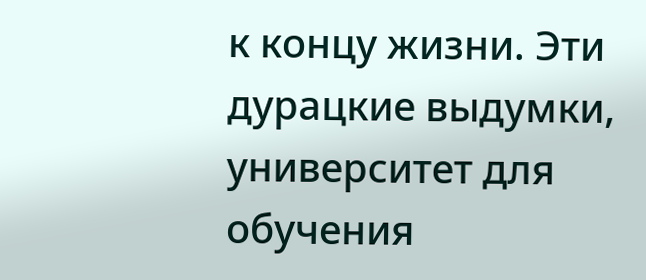к концу жизни. Эти дурацкие выдумки, университет для обучения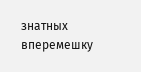знатных вперемешку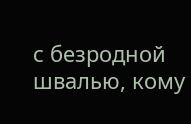с безродной швалью, кому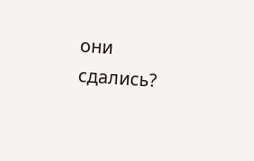они сдались?